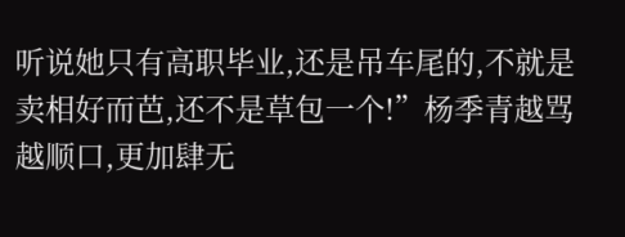听说她只有高职毕业,还是吊车尾的,不就是卖相好而芭,还不是草包一个!”杨季青越骂越顺口,更加肆无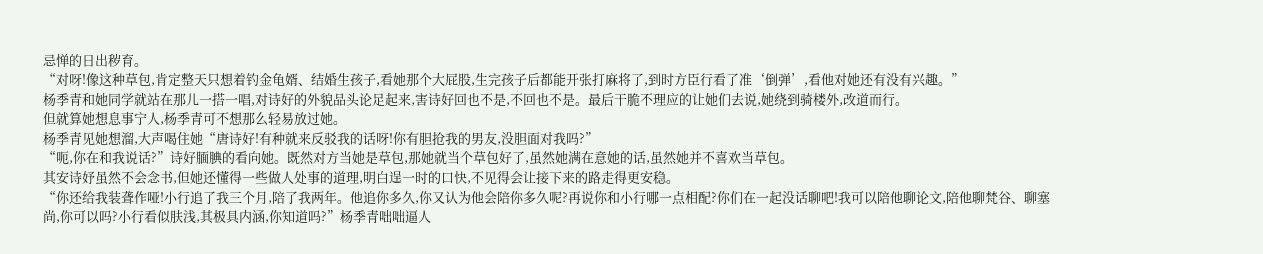忌惮的日出秽育。
“对呀!像这种草包,肯定整天只想着钓金龟婿、结婚生孩子,看她那个大屁股,生完孩子后都能开张打麻将了,到时方臣行看了准‘倒弹’,看他对她还有没有兴趣。”
杨季青和她同学就站在那儿一搭一唱,对诗好的外貌品头论足起来,害诗好回也不是,不回也不是。最后干脆不理应的让她们去说,她绕到骑楼外,改道而行。
但就算她想息事宁人,杨季青可不想那么轻易放过她。
杨季青见她想溜,大声喝住她“唐诗好!有种就来反驳我的话呀!你有胆抢我的男友,没胆面对我吗?”
“呃,你在和我说话?”诗好腼腆的看向她。既然对方当她是草包,那她就当个草包好了,虽然她满在意她的话,虽然她并不喜欢当草包。
其安诗妤虽然不会念书,但她还懂得一些做人处事的道理,明白逞一时的口快,不见得会让接下来的路走得更安稳。
“你还给我装聋作哑!小行追了我三个月,陪了我两年。他追你多久,你又认为他会陪你多久呢?再说你和小行哪一点相配?你们在一起没话聊吧!我可以陪他聊论文,陪他聊梵谷、聊塞尚,你可以吗?小行看似肤浅,其极具内涵,你知道吗?”杨季青咄咄逼人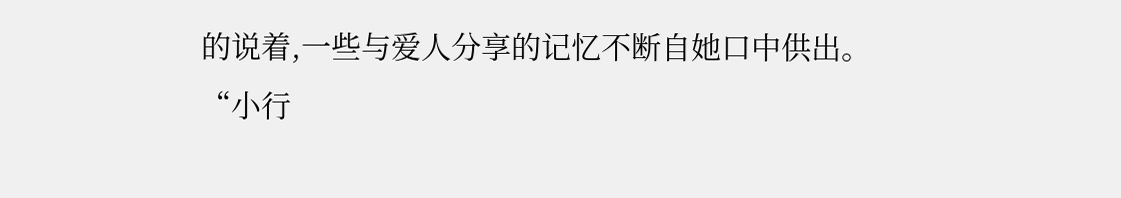的说着,一些与爱人分享的记忆不断自她口中供出。
“小行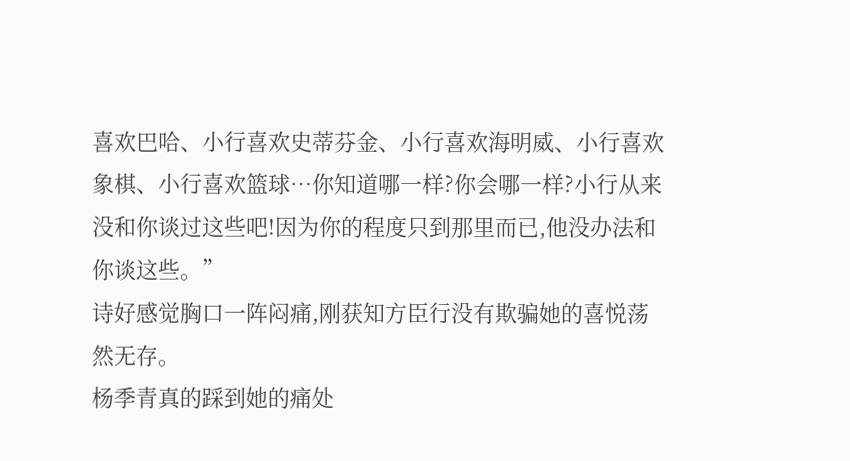喜欢巴哈、小行喜欢史蒂芬金、小行喜欢海明威、小行喜欢象棋、小行喜欢篮球…你知道哪一样?你会哪一样?小行从来没和你谈过这些吧!因为你的程度只到那里而已,他没办法和你谈这些。”
诗好感觉胸口一阵闷痛,刚获知方臣行没有欺骗她的喜悦荡然无存。
杨季青真的踩到她的痛处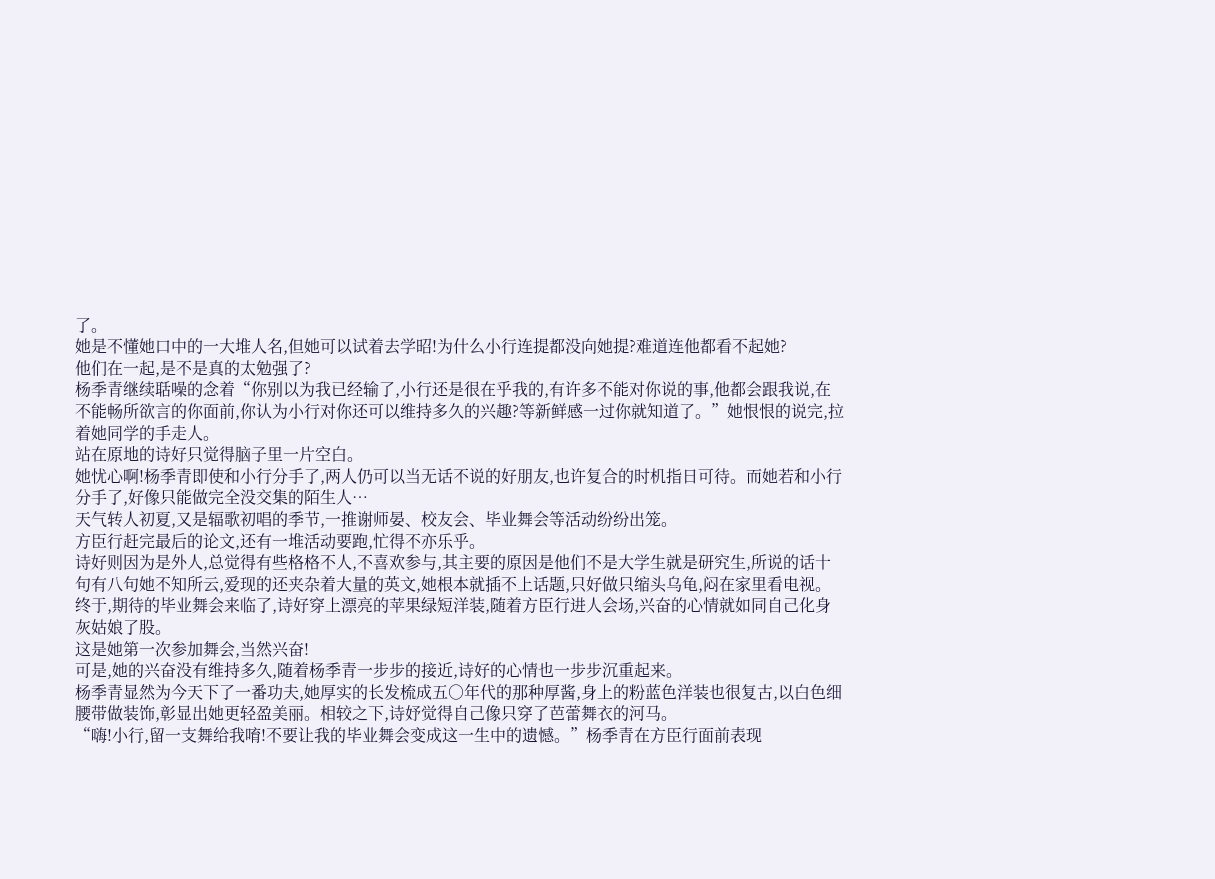了。
她是不懂她口中的一大堆人名,但她可以试着去学昭!为什么小行连提都没向她提?难道连他都看不起她?
他们在一起,是不是真的太勉强了?
杨季青继续聒噪的念着“你别以为我已经输了,小行还是很在乎我的,有许多不能对你说的事,他都会跟我说,在不能畅所欲言的你面前,你认为小行对你还可以维持多久的兴趣?等新鲜感一过你就知道了。”她恨恨的说完,拉着她同学的手走人。
站在原地的诗好只觉得脑子里一片空白。
她忧心啊!杨季青即使和小行分手了,两人仍可以当无话不说的好朋友,也许复合的时机指日可待。而她若和小行分手了,好像只能做完全没交集的陌生人…
天气转人初夏,又是辐歌初唱的季节,一推谢师晏、校友会、毕业舞会等活动纷纷出笼。
方臣行赶完最后的论文,还有一堆活动要跑,忙得不亦乐乎。
诗好则因为是外人,总觉得有些格格不人,不喜欢参与,其主要的原因是他们不是大学生就是研究生,所说的话十句有八句她不知所云,爱现的还夹杂着大量的英文,她根本就插不上话题,只好做只缩头乌龟,闷在家里看电视。
终于,期待的毕业舞会来临了,诗好穿上漂亮的苹果绿短洋装,随着方臣行进人会场,兴奋的心情就如同自己化身灰姑娘了股。
这是她第一次参加舞会,当然兴奋!
可是,她的兴奋没有维持多久,随着杨季青一步步的接近,诗好的心情也一步步沉重起来。
杨季青显然为今天下了一番功夫,她厚实的长发梳成五○年代的那种厚酱,身上的粉蓝色洋装也很复古,以白色细腰带做装饰,彰显出她更轻盈美丽。相较之下,诗妤觉得自己像只穿了芭蕾舞衣的河马。
“嗨!小行,留一支舞给我唷!不要让我的毕业舞会变成这一生中的遗憾。”杨季青在方臣行面前表现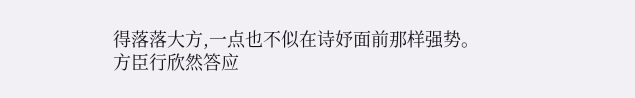得落落大方,一点也不似在诗妤面前那样强势。
方臣行欣然答应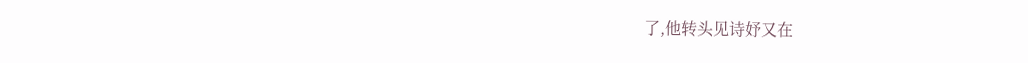了,他转头见诗妤又在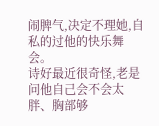闹脾气,决定不理她,自私的过他的快乐舞会。
诗好最近很奇怪,老是问他自己会不会太胖、胸部够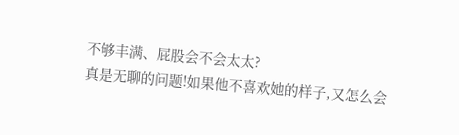不够丰满、屁股会不会太太?
真是无聊的问题!如果他不喜欢她的样子,又怎么会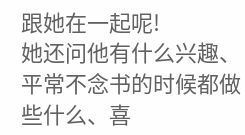跟她在一起呢!
她还问他有什么兴趣、平常不念书的时候都做些什么、喜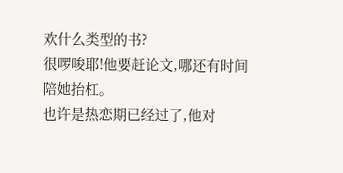欢什么类型的书?
很啰唆耶!他要赶论文,哪还有时间陪她抬杠。
也许是热恋期已经过了,他对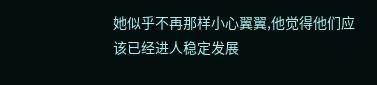她似乎不再那样小心翼翼,他觉得他们应该已经进人稳定发展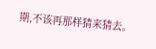期,不该再那样猜来猜去。